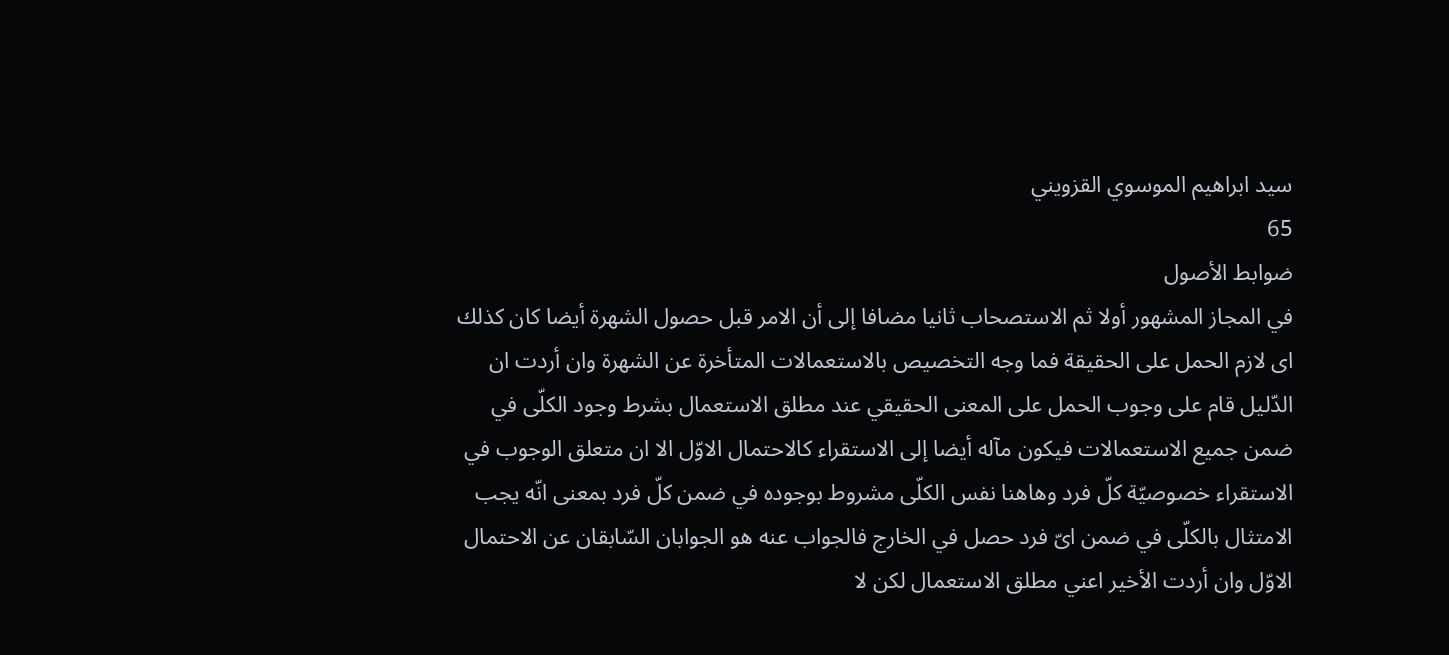سيد ابراهيم الموسوي القزويني
65
ضوابط الأصول
في المجاز المشهور أولا ثم الاستصحاب ثانيا مضافا إلى أن الامر قبل حصول الشهرة أيضا كان كذلك اى لازم الحمل على الحقيقة فما وجه التخصيص بالاستعمالات المتأخرة عن الشهرة وان أردت ان الدّليل قام على وجوب الحمل على المعنى الحقيقي عند مطلق الاستعمال بشرط وجود الكلّى في ضمن جميع الاستعمالات فيكون مآله أيضا إلى الاستقراء كالاحتمال الاوّل الا ان متعلق الوجوب في الاستقراء خصوصيّة كلّ فرد وهاهنا نفس الكلّى مشروط بوجوده في ضمن كلّ فرد بمعنى انّه يجب الامتثال بالكلّى في ضمن اىّ فرد حصل في الخارج فالجواب عنه هو الجوابان السّابقان عن الاحتمال الاوّل وان أردت الأخير اعني مطلق الاستعمال لكن لا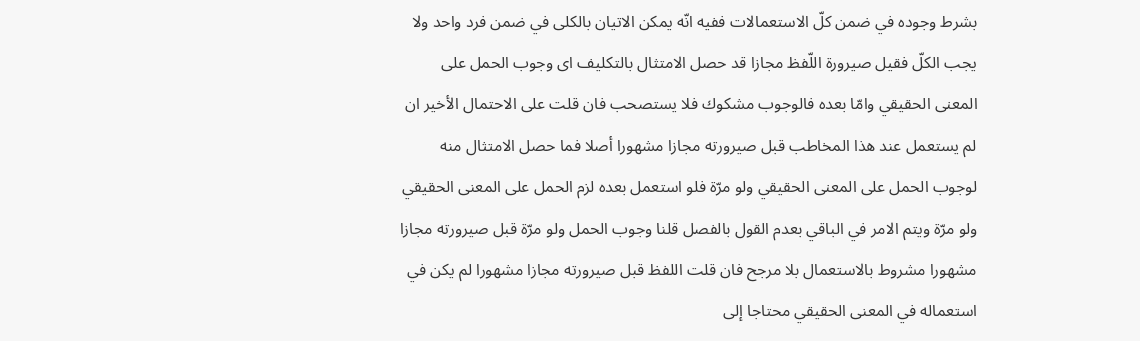بشرط وجوده في ضمن كلّ الاستعمالات ففيه انّه يمكن الاتيان بالكلى في ضمن فرد واحد ولا يجب الكلّ فقيل صيرورة اللّفظ مجازا قد حصل الامتثال بالتكليف اى وجوب الحمل على المعنى الحقيقي وامّا بعده فالوجوب مشكوك فلا يستصحب فان قلت على الاحتمال الأخير ان لم يستعمل عند هذا المخاطب قبل صيرورته مجازا مشهورا أصلا فما حصل الامتثال منه لوجوب الحمل على المعنى الحقيقي ولو مرّة فلو استعمل بعده لزم الحمل على المعنى الحقيقي ولو مرّة ويتم الامر في الباقي بعدم القول بالفصل قلنا وجوب الحمل ولو مرّة قبل صيرورته مجازا مشهورا مشروط بالاستعمال بلا مرجح فان قلت اللفظ قبل صيرورته مجازا مشهورا لم يكن في استعماله في المعنى الحقيقي محتاجا إلى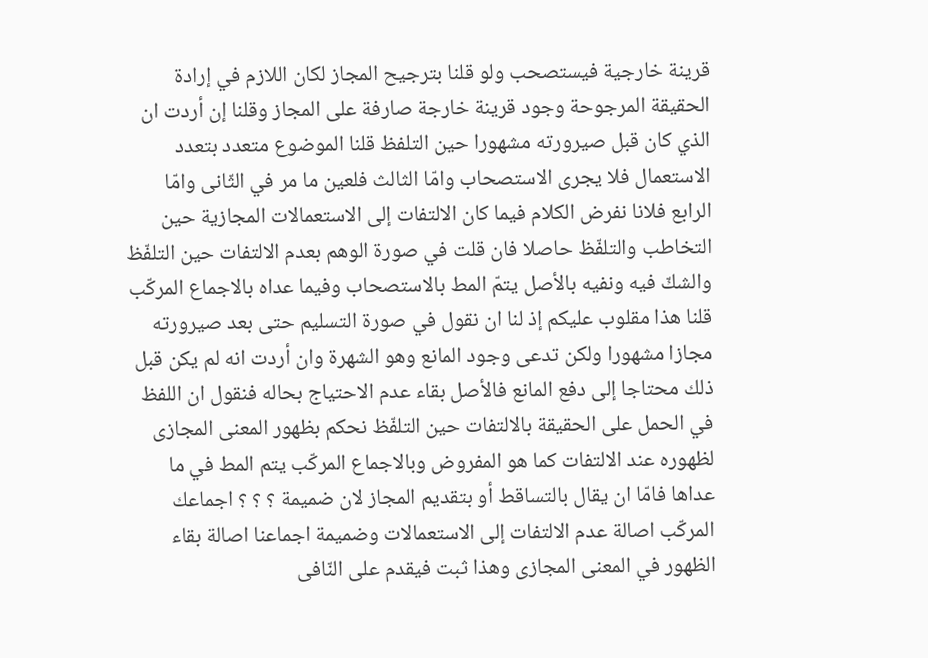قرينة خارجية فيستصحب ولو قلنا بترجيح المجاز لكان اللازم في إرادة الحقيقة المرجوحة وجود قرينة خارجة صارفة على المجاز وقلنا إن أردت ان الذي كان قبل صيرورته مشهورا حين التلفظ قلنا الموضوع متعدد بتعدد الاستعمال فلا يجرى الاستصحاب وامّا الثالث فلعين ما مر في الثّانى وامّا الرابع فلانا نفرض الكلام فيما كان الالتفات إلى الاستعمالات المجازية حين التخاطب والتلفّظ حاصلا فان قلت في صورة الوهم بعدم الالتفات حين التلفّظ والشكّ فيه ونفيه بالأصل يتمّ المط بالاستصحاب وفيما عداه بالاجماع المركّب قلنا هذا مقلوب عليكم إذ لنا ان نقول في صورة التسليم حتى بعد صيرورته مجازا مشهورا ولكن تدعى وجود المانع وهو الشهرة وان أردت انه لم يكن قبل ذلك محتاجا إلى دفع المانع فالأصل بقاء عدم الاحتياج بحاله فنقول ان اللفظ في الحمل على الحقيقة بالالتفات حين التلفّظ نحكم بظهور المعنى المجازى لظهوره عند الالتفات كما هو المفروض وبالاجماع المركّب يتم المط في ما عداها فامّا ان يقال بالتساقط أو بتقديم المجاز لان ضميمة ؟ ؟ ؟ اجماعك المركّب اصالة عدم الالتفات إلى الاستعمالات وضميمة اجماعنا اصالة بقاء الظهور في المعنى المجازى وهذا ثبت فيقدم على النّافى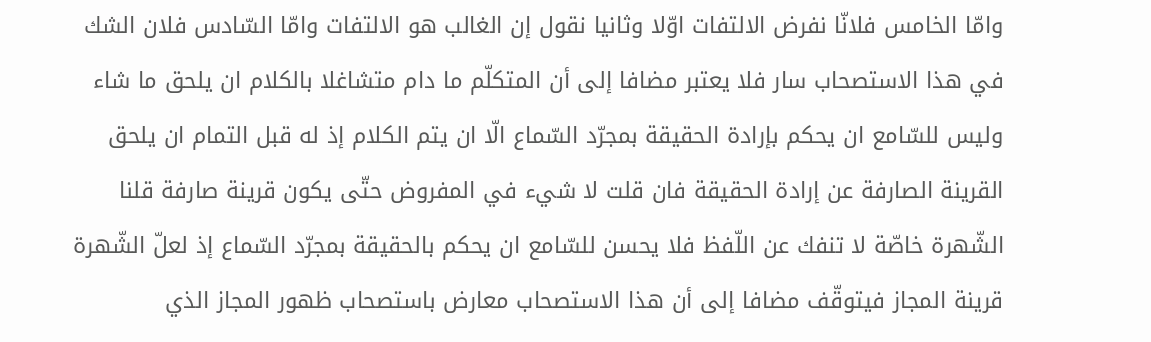وامّا الخامس فلانّا نفرض الالتفات اوّلا وثانيا نقول إن الغالب هو الالتفات وامّا السّادس فلان الشك في هذا الاستصحاب سار فلا يعتبر مضافا إلى أن المتكلّم ما دام متشاغلا بالكلام ان يلحق ما شاء وليس للسّامع ان يحكم بإرادة الحقيقة بمجرّد السّماع الّا ان يتم الكلام إذ له قبل التمام ان يلحق القرينة الصارفة عن إرادة الحقيقة فان قلت لا شيء في المفروض حتّى يكون قرينة صارفة قلنا الشّهرة خاصّة لا تنفك عن اللّفظ فلا يحسن للسّامع ان يحكم بالحقيقة بمجرّد السّماع إذ لعلّ الشّهرة قرينة المجاز فيتوقّف مضافا إلى أن هذا الاستصحاب معارض باستصحاب ظهور المجاز الذي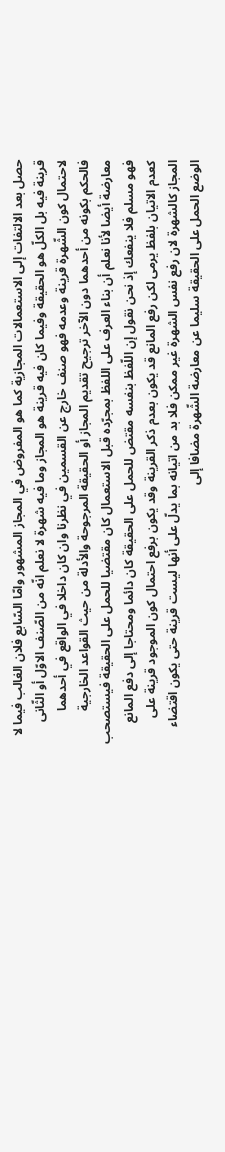حصل بعد الالتفات إلى الاستعمالات المجازية كما هو المفروض في المجاز المشهور وامّا السّابع فلان الغالب فيما لا قرينة فيه بل الكلّ هو الحقيقة وفيما كان فيه قرينة هو المجاز وما فيه شهرة لا نعلم انّه من الصّنف الاوّل أو الثّانى لاحتمال كون الشّهرة قرينة وعدمه فهو صنف خارج عن القسمين في نظرنا وان كان داخلا في الواقع في أحدهما فالحكم بكونه من أحدهما دون الآخر ترجيح تقديم المجاز أو الحقيقة المرجوحة والأدلة من حيث القواعد الخارجية معارضة أيضا لأنا نعلم أن بناء العرف على اللفظ بمجرّده قبل الاستعمال كان مقتضيا للحمل على الحقيقة فيستصحب فهو مسلم فلا ينفعك إذ نحن نقول إن اللّفظ بنفسه مقتض للحمل على الحقيقة كان دائما ومحتاجا إلى دفع المانع كعدم الاتيان بلفظ يرمى لكن رفع المانع قد يكون بعدم ذكر القرينة وقد يكون برفع احتمال كون الموجود قرينة على المجاز كالشهرة لان رفع نفس الشهرة غير ممكن فلا بد من اتيانه بما يدلّ على أنها ليست قرينة حتى يكون اقتضاء الوضع الحمل على الحقيقة سليما عن معارضة الشّهرة مضافا إلى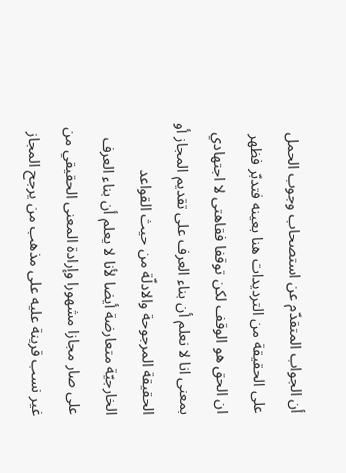أن الجواب المتقدّم عن استصحاب وجوب الحمل على الحقيقة من الترديدات هنا بعينه فتدبّر فظهر ان الحق هو الوقف لكن توقفا فقاهتى لا اجتهادي بمعنى انا لا نعلم أن بناء العرف على تقديم المجاز أو الحقيقة المرجوحة والادلّة من حيث القواعد الخارجيّة متعارضة أيضا لأنا لا يعلم أن بناء العرف على صار مجازا مشهورا وإرادة المعنى الحقيقي من غير نسب قرينة عليه على مذهب من يرجح المجاز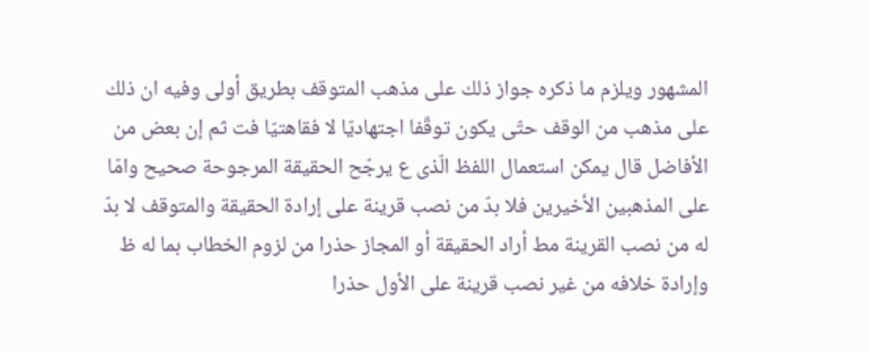المشهور ويلزم ما ذكره جواز ذلك على مذهب المتوقف بطريق أولى وفيه ان ذلك على مذهب من الوقف حتّى يكون توقّفا اجتهاديّا لا فقاهتيّا فت ثم إن بعض من الأفاضل قال يمكن استعمال اللفظ الّذى ع يرجّح الحقيقة المرجوحة صحيح وامّا على المذهبين الأخيرين فلا بدّ من نصب قرينة على إرادة الحقيقة والمتوقف لا بدّ له من نصب القرينة مط أراد الحقيقة أو المجاز حذرا من لزوم الخطاب بما له ظ وإرادة خلافه من غير نصب قرينة على الأول حذرا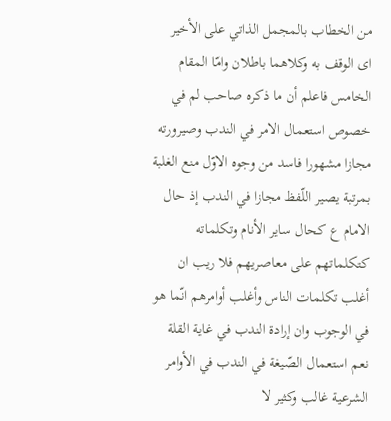من الخطاب بالمجمل الذاتي على الأخير اى الوقف به وكلاهما باطلان وامّا المقام الخامس فاعلم أن ما ذكره صاحب لم في خصوص استعمال الامر في الندب وصيرورته مجازا مشهورا فاسد من وجوه الاوّل منع الغلبة بمرتبة يصير اللّفظ مجازا في الندب إذ حال الامام ع كحال ساير الأنام وتكلماته كتكلماتهم على معاصريهم فلا ريب ان أغلب تكلمات الناس وأغلب أوامرهم انّما هو في الوجوب وان إرادة الندب في غاية القلة نعم استعمال الصّيغة في الندب في الأوامر الشرعية غالب وكثير لا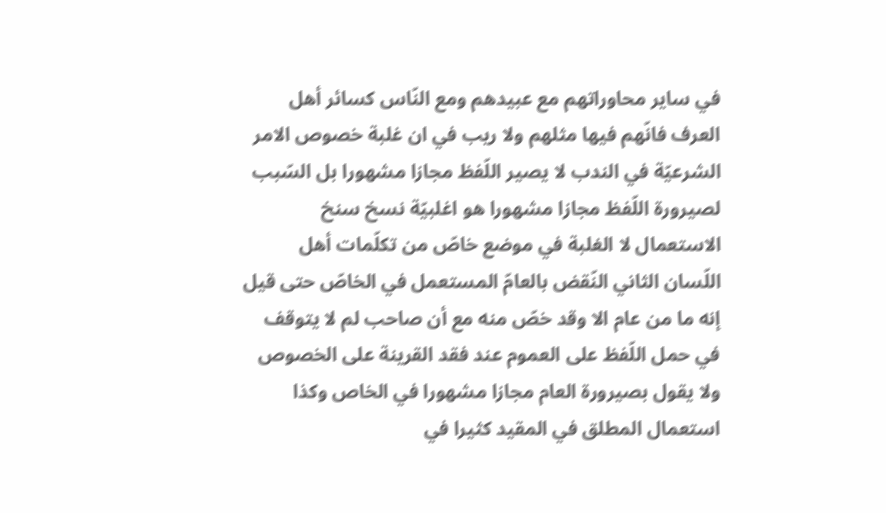في ساير محاوراتهم مع عبيدهم ومع النّاس كسائر أهل العرف فانّهم فيها مثلهم ولا ريب في ان غلبة خصوص الامر الشرعيّة في الندب لا يصير اللّفظ مجازا مشهورا بل السّبب لصيرورة اللّفظ مجازا مشهورا هو اغلبيّة نسخ سنخ الاستعمال لا الغلبة في موضع خاصّ من تكلّمات أهل اللّسان الثاني النّقض بالعامّ المستعمل في الخاصّ حتى قيل إنه ما من عام الا وقد خصّ منه مع أن صاحب لم لا يتوقف في حمل اللّفظ على العموم عند فقد القرينة على الخصوص ولا يقول بصيرورة العام مجازا مشهورا في الخاص وكذا استعمال المطلق في المقيد كثيرا في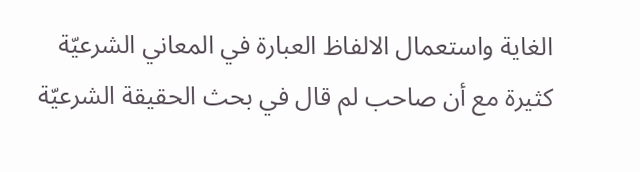الغاية واستعمال الالفاظ العبارة في المعاني الشرعيّة كثيرة مع أن صاحب لم قال في بحث الحقيقة الشرعيّة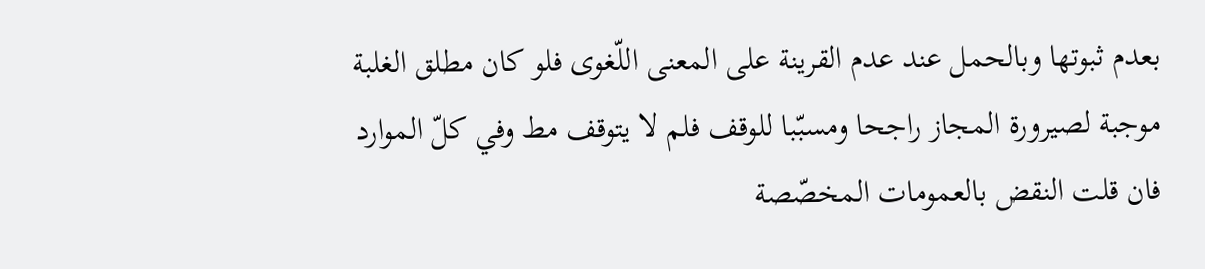بعدم ثبوتها وبالحمل عند عدم القرينة على المعنى اللّغوى فلو كان مطلق الغلبة موجبة لصيرورة المجاز راجحا ومسبّبا للوقف فلم لا يتوقف مط وفي كلّ الموارد فان قلت النقض بالعمومات المخصّصة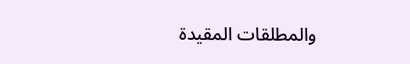والمطلقات المقيدة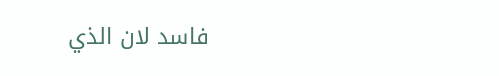فاسد لان الذي